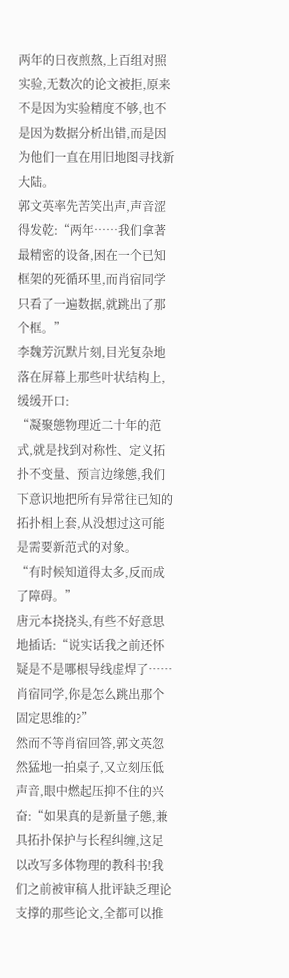两年的日夜煎熬,上百组对照实验,无数次的论文被拒,原来不是因为实验精度不够,也不是因为数据分析出错,而是因为他们一直在用旧地图寻找新大陆。
郭文英率先苦笑出声,声音涩得发乾:“两年……我们拿著最精密的设备,困在一个已知框架的死循环里,而肖宿同学只看了一遍数据,就跳出了那个框。”
李魏芳沉默片刻,目光复杂地落在屏幕上那些叶状结构上,缓缓开口:
“凝聚態物理近二十年的范式,就是找到对称性、定义拓扑不变量、预言边缘態,我们下意识地把所有异常往已知的拓扑相上套,从没想过这可能是需要新范式的对象。
“有时候知道得太多,反而成了障碍。”
唐元本挠挠头,有些不好意思地插话:“说实话我之前还怀疑是不是哪根导线虚焊了……肖宿同学,你是怎么跳出那个固定思维的?”
然而不等肖宿回答,郭文英忽然猛地一拍桌子,又立刻压低声音,眼中燃起压抑不住的兴奋:“如果真的是新量子態,兼具拓扑保护与长程纠缠,这足以改写多体物理的教科书!我们之前被审稿人批评缺乏理论支撑的那些论文,全都可以推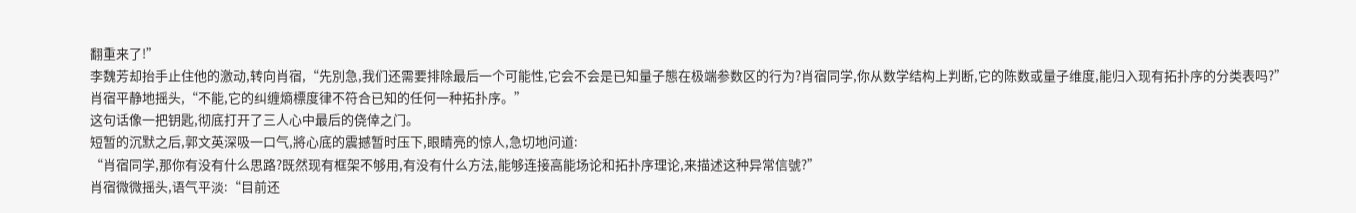翻重来了!”
李魏芳却抬手止住他的激动,转向肖宿,“先別急,我们还需要排除最后一个可能性,它会不会是已知量子態在极端参数区的行为?肖宿同学,你从数学结构上判断,它的陈数或量子维度,能归入现有拓扑序的分类表吗?”
肖宿平静地摇头,“不能,它的纠缠熵標度律不符合已知的任何一种拓扑序。”
这句话像一把钥匙,彻底打开了三人心中最后的侥倖之门。
短暂的沉默之后,郭文英深吸一口气,將心底的震撼暂时压下,眼睛亮的惊人,急切地问道:
“肖宿同学,那你有没有什么思路?既然现有框架不够用,有没有什么方法,能够连接高能场论和拓扑序理论,来描述这种异常信號?”
肖宿微微摇头,语气平淡:“目前还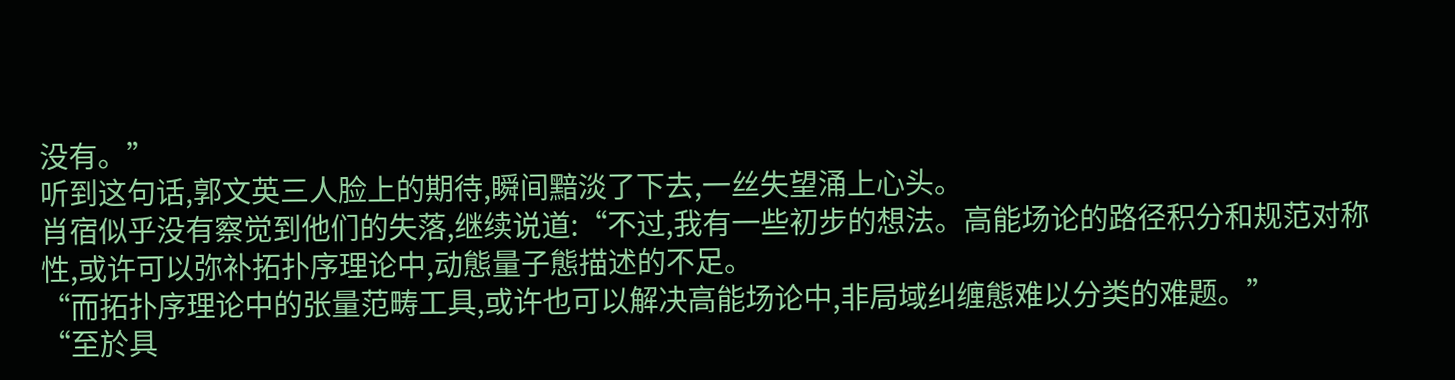没有。”
听到这句话,郭文英三人脸上的期待,瞬间黯淡了下去,一丝失望涌上心头。
肖宿似乎没有察觉到他们的失落,继续说道:“不过,我有一些初步的想法。高能场论的路径积分和规范对称性,或许可以弥补拓扑序理论中,动態量子態描述的不足。
“而拓扑序理论中的张量范畴工具,或许也可以解决高能场论中,非局域纠缠態难以分类的难题。”
“至於具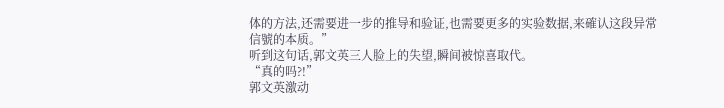体的方法,还需要进一步的推导和验证,也需要更多的实验数据,来確认这段异常信號的本质。”
听到这句话,郭文英三人脸上的失望,瞬间被惊喜取代。
“真的吗?!”
郭文英激动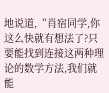地说道,“肖宿同学,你这么快就有想法了?只要能找到连接这两种理论的数学方法,我们就能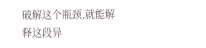破解这个瓶颈,就能解释这段异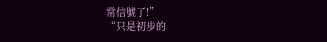常信號了!”
“只是初步的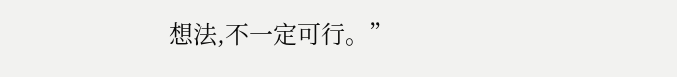想法,不一定可行。”